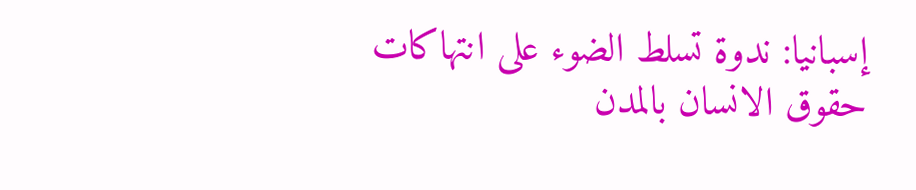إسبانيا: ندوة تسلط الضوء على انتهاكات حقوق الانسان بالمدن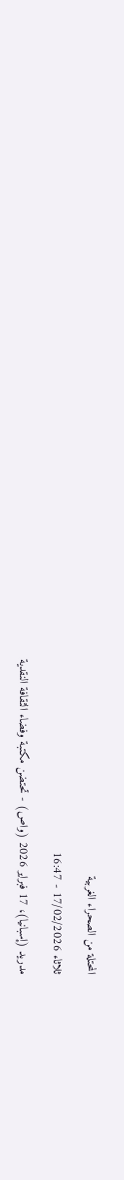المحتلة من الصحراء الغربية

ثلاثاء 17/02/2026 - 16:47

مدريد (إسبانيا)، 17 فبراير 2026 (واص) - تحتضن مكتبة وفضاء الثقافة النقدية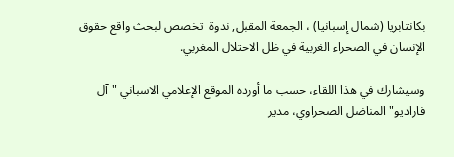بكانتابريا (شمال إسبانيا) ، الجمعة المقبل, ندوة  تخصص لبحث واقع حقوق الإنسان في الصحراء الغربية في ظل الاحتلال المغربي.

وسيشارك في هذا اللقاء، حسب ما أورده الموقع الإعلامي الاسباني "آل فاراديو" المناضل الصحراوي، مدير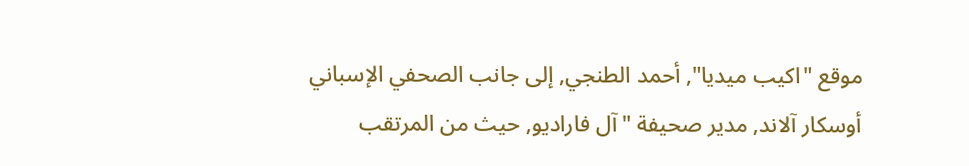موقع "اكيب ميديا", أحمد الطنجي, إلى جانب الصحفي الإسباني أوسكار آلاند, مدير صحيفة "آل فاراديو, حيث من المرتقب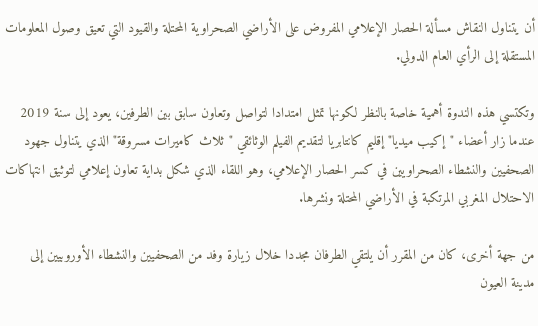أن يتناول النقاش مسألة الحصار الإعلامي المفروض على الأراضي الصحراوية المحتلة والقيود التي تعيق وصول المعلومات المستقلة إلى الرأي العام الدولي.

وتكتسي هذه الندوة أهمية خاصة بالنظر لكونها تمثل امتدادا لتواصل وتعاون سابق بين الطرفين، يعود إلى سنة 2019 عندما زار أعضاء "إكيب ميديا" إقليم كانتابريا لتقديم الفيلم الوثائقي "ثلاث كاميرات مسروقة" الذي يتناول جهود الصحفيين والنشطاء الصحراويين في كسر الحصار الإعلامي، وهو اللقاء الذي شكل بداية تعاون إعلامي لتوثيق انتهاكات الاحتلال المغربي المرتكبة في الأراضي المحتلة ونشرها.

من جهة أخرى، كان من المقرر أن يلتقي الطرفان مجددا خلال زيارة وفد من الصحفيين والنشطاء الأوروبيين إلى مدينة العيون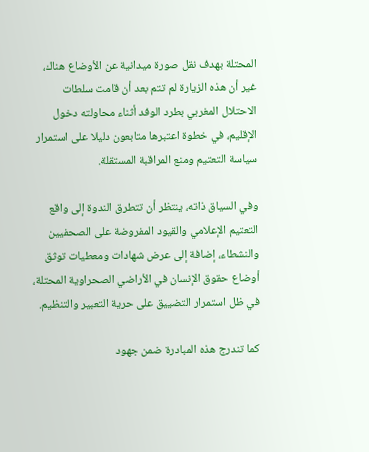المحتلة بهدف نقل صورة ميدانية عن الأوضاع هناك، غير أن هذه الزيارة لم تتم بعد أن قامت سلطات الاحتلال المغربي بطرد الوفد أثناء محاولته دخول الإقليم، في خطوة اعتبرها متابعون دليلا على استمرار سياسة التعتيم ومنع المراقبة المستقلة.

وفي السياق ذاته، ينتظر أن تتطرق الندوة إلى واقع التعتيم الإعلامي والقيود المفروضة على الصحفيين والنشطاء، إضافة إلى عرض شهادات ومعطيات توثق أوضاع حقوق الإنسان في الأراضي الصحراوية المحتلة، في ظل استمرار التضييق على حرية التعبير والتنظيم.

كما تندرج هذه المبادرة ضمن جهود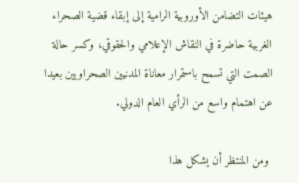هيئات التضامن الأوروبية الرامية إلى إبقاء قضية الصحراء الغربية حاضرة في النقاش الإعلامي والحقوقي، وكسر حالة الصمت التي تسمح باستمرار معاناة المدنيين الصحراويين بعيدا عن اهتمام واسع من الرأي العام الدولي.

 ومن المنتظر أن يشكل هذا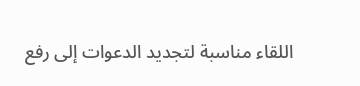اللقاء مناسبة لتجديد الدعوات إلى رفع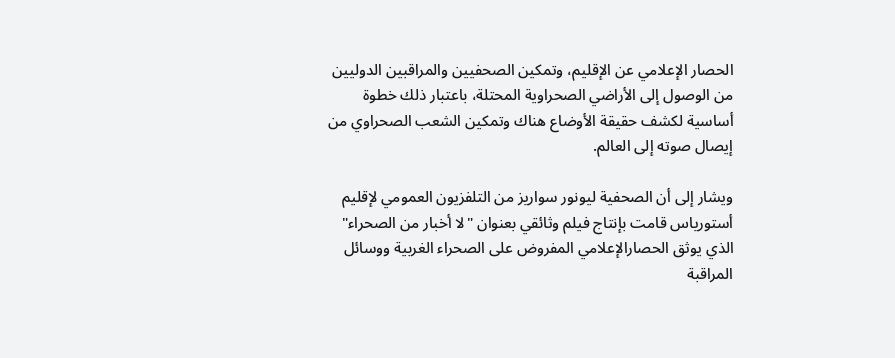الحصار الإعلامي عن الإقليم، وتمكين الصحفيين والمراقبين الدوليين من الوصول إلى الأراضي الصحراوية المحتلة، باعتبار ذلك خطوة أساسية لكشف حقيقة الأوضاع هناك وتمكين الشعب الصحراوي من إيصال صوته إلى العالم.

ويشار إلى أن الصحفية ليونور سواريز من التلفزيون العمومي لإقليم أستورياس قامت بإنتاج فيلم وثائقي بعنوان "لا أخبار من الصحراء" الذي يوثق الحصارالإعلامي المفروض على الصحراء الغربية ووسائل المراقبة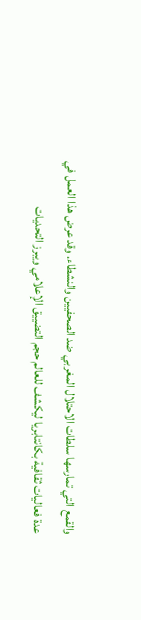والقمع التي تمارسها سلطات الاحتلال المغربي ضد الصحفيين والنشطاء. وقد عرض هذا العمل في عدة فعاليات ثقافية بكانتابريا ليكشف للعالم حجم التضييق الإعلامي ويبرز التحديات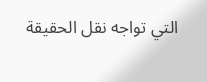التي تواجه نقل الحقيقة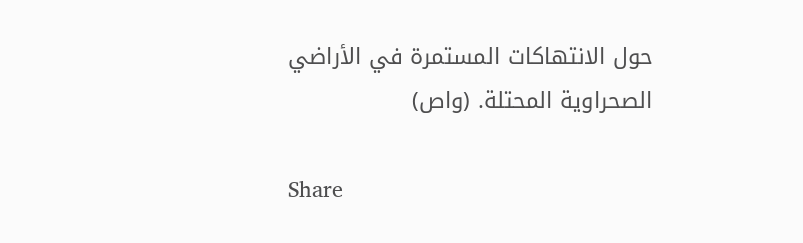حول الانتهاكات المستمرة في الأراضي الصحراوية المحتلة. (واص)

Share